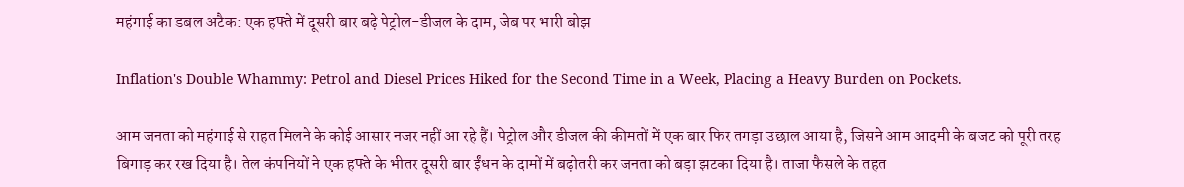महंगाई का डबल अटैक: एक हफ्ते में दूसरी बार बढ़े पेट्रोल-डीजल के दाम, जेब पर भारी बोझ

Inflation's Double Whammy: Petrol and Diesel Prices Hiked for the Second Time in a Week, Placing a Heavy Burden on Pockets.

आम जनता को महंगाई से राहत मिलने के कोई आसार नजर नहीं आ रहे हैं। पेट्रोल और डीजल की कीमतों में एक बार फिर तगड़ा उछाल आया है, जिसने आम आदमी के बजट को पूरी तरह बिगाड़ कर रख दिया है। तेल कंपनियों ने एक हफ्ते के भीतर दूसरी बार ईंधन के दामों में बढ़ोतरी कर जनता को बड़ा झटका दिया है। ताजा फैसले के तहत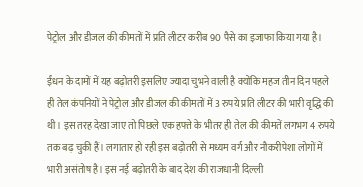पेट्रोल और डीजल की कीमतों में प्रति लीटर करीब 90 पैसे का इजाफा किया गया है।

ईंधन के दामों में यह बढ़ोतरी इसलिए ज्यादा चुभने वाली है क्योंकि महज तीन दिन पहले ही तेल कंपनियों ने पेट्रोल और डीजल की कीमतों में 3 रुपये प्रति लीटर की भारी वृद्धि की थी। इस तरह देखा जाए तो पिछले एक हफ्ते के भीतर ही तेल की कीमतें लगभग 4 रुपये तक बढ़ चुकी हैं। लगातार हो रही इस बढ़ोतरी से मध्यम वर्ग और नौकरीपेशा लोगों में भारी असंतोष है। इस नई बढ़ोतरी के बाद देश की राजधानी दिल्ली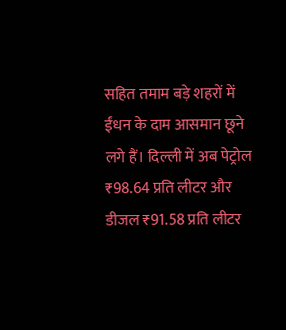सहित तमाम बड़े शहरों में ईंधन के दाम आसमान छूने लगे हैं। दिल्ली में अब पेट्रोल ₹98.64 प्रति लीटर और डीजल ₹91.58 प्रति लीटर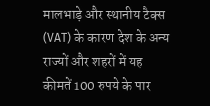मालभाड़े और स्थानीय टैक्स (VAT) के कारण देश के अन्य राज्यों और शहरों में यह कीमतें 100 रुपये के पार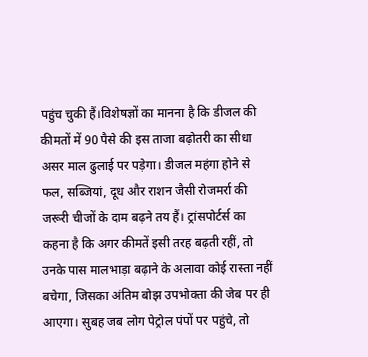पहुंच चुकी हैं।विशेषज्ञों का मानना है कि डीजल की कीमतों में 90 पैसे की इस ताजा बढ़ोतरी का सीधा असर माल ढुलाई पर पड़ेगा। डीजल महंगा होने से फल, सब्जियां, दूध और राशन जैसी रोजमर्रा की जरूरी चीजों के दाम बढ़ने तय हैं। ट्रांसपोर्टर्स का कहना है कि अगर कीमतें इसी तरह बढ़ती रहीं, तो उनके पास मालभाड़ा बढ़ाने के अलावा कोई रास्ता नहीं बचेगा, जिसका अंतिम बोझ उपभोक्ता की जेब पर ही आएगा। सुबह जब लोग पेट्रोल पंपों पर पहुंचे, तो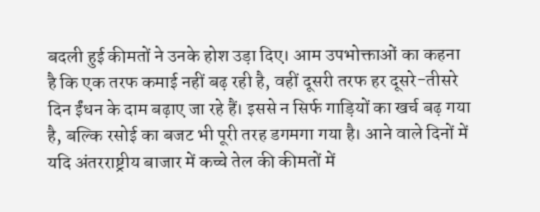बदली हुई कीमतों ने उनके होश उड़ा दिए। आम उपभोक्ताओं का कहना है कि एक तरफ कमाई नहीं बढ़ रही है, वहीं दूसरी तरफ हर दूसरे-तीसरे दिन ईंधन के दाम बढ़ाए जा रहे हैं। इससे न सिर्फ गाड़ियों का खर्च बढ़ गया है, बल्कि रसोई का बजट भी पूरी तरह डगमगा गया है। आने वाले दिनों में यदि अंतरराष्ट्रीय बाजार में कच्चे तेल की कीमतों में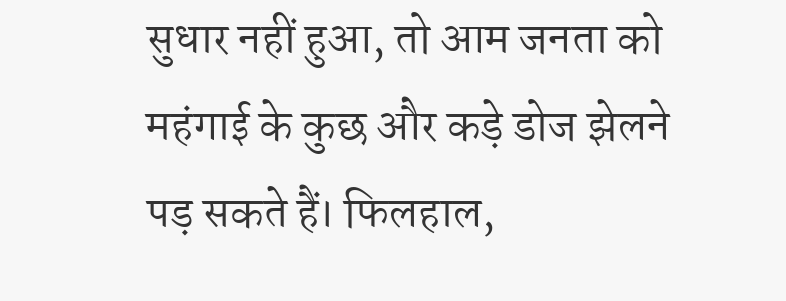सुधार नहीं हुआ, तो आम जनता को महंगाई के कुछ और कड़े डोज झेलने पड़ सकते हैं। फिलहाल,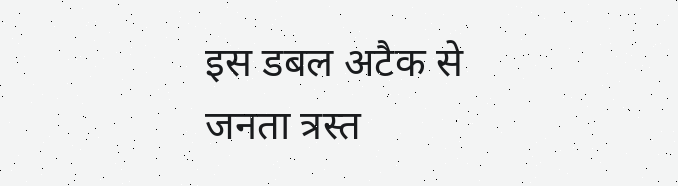इस डबल अटैक से जनता त्रस्त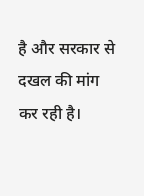है और सरकार से दखल की मांग कर रही है।